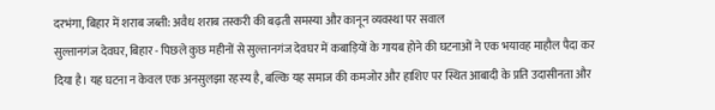दरभंगा, बिहार में शराब जब्ती: अवैध शराब तस्करी की बढ़ती समस्या और कानून व्यवस्था पर सवाल
सुल्तानगंज देवघर, बिहार - पिछले कुछ महीनों से सुल्तानगंज देवघर में कबाड़ियों के गायब होने की घटनाओं ने एक भयावह माहौल पैदा कर दिया है। यह घटना न केवल एक अनसुलझा रहस्य है, बल्कि यह समाज की कमजोर और हाशिए पर स्थित आबादी के प्रति उदासीनता और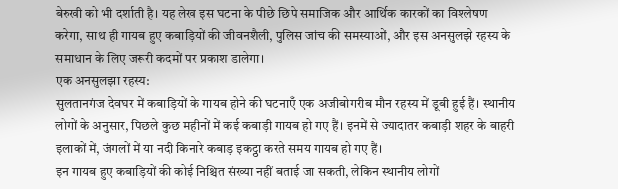बेरुखी को भी दर्शाती है। यह लेख इस घटना के पीछे छिपे समाजिक और आर्थिक कारकों का विश्लेषण करेगा, साथ ही गायब हुए कबाड़ियों की जीवनशैली, पुलिस जांच की समस्याओं, और इस अनसुलझे रहस्य के समाधान के लिए जरूरी कदमों पर प्रकाश डालेगा।
एक अनसुलझा रहस्य:
सुलतानगंज देवघर में कबाड़ियों के गायब होने की घटनाएँ एक अजीबोगरीब मौन रहस्य में डूबी हुई हैं। स्थानीय लोगों के अनुसार, पिछले कुछ महीनों में कई कबाड़ी गायब हो गए हैं। इनमें से ज्यादातर कबाड़ी शहर के बाहरी इलाकों में, जंगलों में या नदी किनारे कबाड़ इकट्ठा करते समय गायब हो गए हैं।
इन गायब हुए कबाड़ियों की कोई निश्चित संख्या नहीं बताई जा सकती, लेकिन स्थानीय लोगों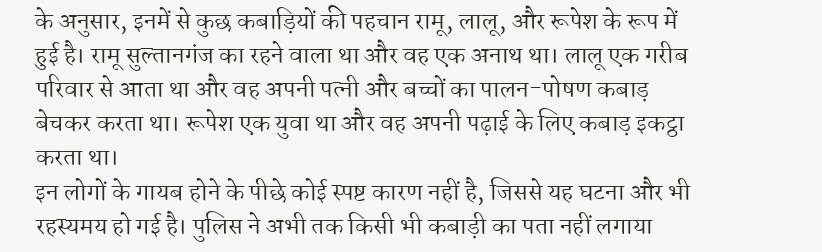के अनुसार, इनमें से कुछ कबाड़ियों की पहचान रामू, लालू, और रूपेश के रूप में हुई है। रामू सुल्तानगंज का रहने वाला था और वह एक अनाथ था। लालू एक गरीब परिवार से आता था और वह अपनी पत्नी और बच्चों का पालन-पोषण कबाड़ बेचकर करता था। रूपेश एक युवा था और वह अपनी पढ़ाई के लिए कबाड़ इकट्ठा करता था।
इन लोगों के गायब होने के पीछे कोई स्पष्ट कारण नहीं है, जिससे यह घटना और भी रहस्यमय हो गई है। पुलिस ने अभी तक किसी भी कबाड़ी का पता नहीं लगाया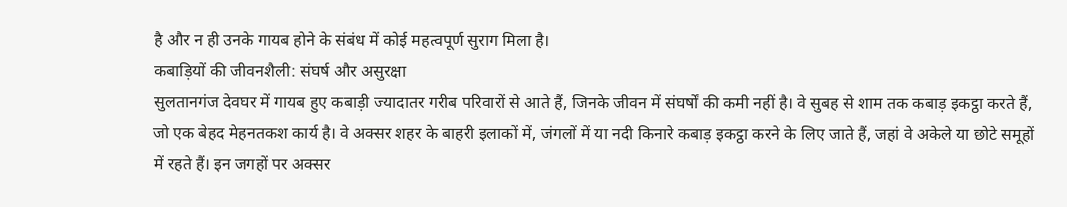है और न ही उनके गायब होने के संबंध में कोई महत्वपूर्ण सुराग मिला है।
कबाड़ियों की जीवनशैली: संघर्ष और असुरक्षा
सुलतानगंज देवघर में गायब हुए कबाड़ी ज्यादातर गरीब परिवारों से आते हैं, जिनके जीवन में संघर्षों की कमी नहीं है। वे सुबह से शाम तक कबाड़ इकट्ठा करते हैं, जो एक बेहद मेहनतकश कार्य है। वे अक्सर शहर के बाहरी इलाकों में, जंगलों में या नदी किनारे कबाड़ इकट्ठा करने के लिए जाते हैं, जहां वे अकेले या छोटे समूहों में रहते हैं। इन जगहों पर अक्सर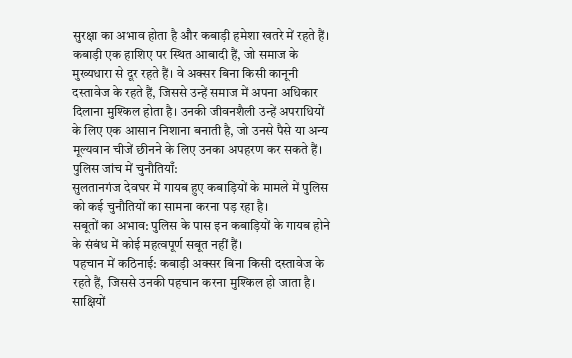सुरक्षा का अभाव होता है और कबाड़ी हमेशा खतरे में रहते हैं।
कबाड़ी एक हाशिए पर स्थित आबादी हैं, जो समाज के मुख्यधारा से दूर रहते हैं। वे अक्सर बिना किसी कानूनी दस्तावेज के रहते हैं, जिससे उन्हें समाज में अपना अधिकार दिलाना मुश्किल होता है। उनकी जीवनशैली उन्हें अपराधियों के लिए एक आसान निशाना बनाती है, जो उनसे पैसे या अन्य मूल्यवान चीजें छीनने के लिए उनका अपहरण कर सकते हैं।
पुलिस जांच में चुनौतियाँ:
सुलतानगंज देवघर में गायब हुए कबाड़ियों के मामले में पुलिस को कई चुनौतियों का सामना करना पड़ रहा है।
सबूतों का अभाव: पुलिस के पास इन कबाड़ियों के गायब होने के संबंध में कोई महत्वपूर्ण सबूत नहीं हैं।
पहचान में कठिनाई: कबाड़ी अक्सर बिना किसी दस्तावेज के रहते हैं, जिससे उनकी पहचान करना मुश्किल हो जाता है।
साक्षियों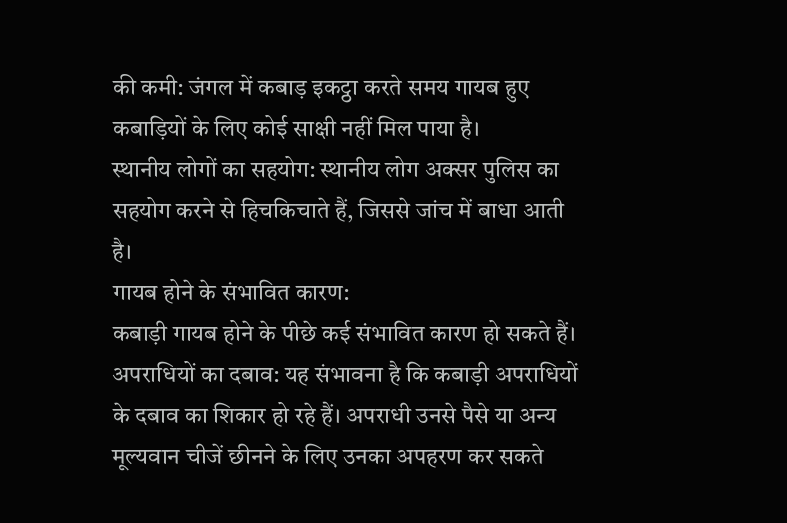की कमी: जंगल में कबाड़ इकट्ठा करते समय गायब हुए कबाड़ियों के लिए कोई साक्षी नहीं मिल पाया है।
स्थानीय लोगों का सहयोग: स्थानीय लोग अक्सर पुलिस का सहयोग करने से हिचकिचाते हैं, जिससे जांच में बाधा आती है।
गायब होने के संभावित कारण:
कबाड़ी गायब होने के पीछे कई संभावित कारण हो सकते हैं।
अपराधियों का दबाव: यह संभावना है कि कबाड़ी अपराधियों के दबाव का शिकार हो रहे हैं। अपराधी उनसे पैसे या अन्य मूल्यवान चीजें छीनने के लिए उनका अपहरण कर सकते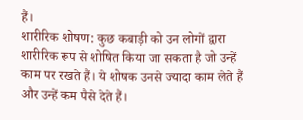हैं।
शारीरिक शोषण: कुछ कबाड़ी को उन लोगों द्वारा शारीरिक रूप से शोषित किया जा सकता है जो उन्हें काम पर रखते हैं। ये शोषक उनसे ज्यादा काम लेते हैं और उन्हें कम पैसे देते हैं।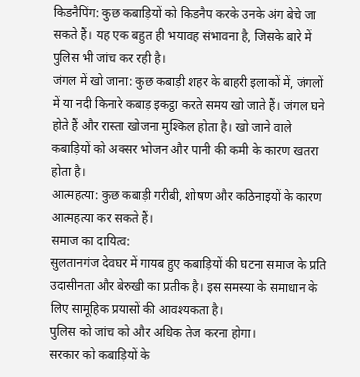किडनैपिंग: कुछ कबाड़ियों को किडनैप करके उनके अंग बेचे जा सकते हैं। यह एक बहुत ही भयावह संभावना है, जिसके बारे में पुलिस भी जांच कर रही है।
जंगल में खो जाना: कुछ कबाड़ी शहर के बाहरी इलाकों में, जंगलों में या नदी किनारे कबाड़ इकट्ठा करते समय खो जाते हैं। जंगल घने होते हैं और रास्ता खोजना मुश्किल होता है। खो जाने वाले कबाड़ियों को अक्सर भोजन और पानी की कमी के कारण खतरा होता है।
आत्महत्या: कुछ कबाड़ी गरीबी, शोषण और कठिनाइयों के कारण आत्महत्या कर सकते हैं।
समाज का दायित्व:
सुलतानगंज देवघर में गायब हुए कबाड़ियों की घटना समाज के प्रति उदासीनता और बेरुखी का प्रतीक है। इस समस्या के समाधान के लिए सामूहिक प्रयासों की आवश्यकता है।
पुलिस को जांच को और अधिक तेज करना होगा।
सरकार को कबाड़ियों के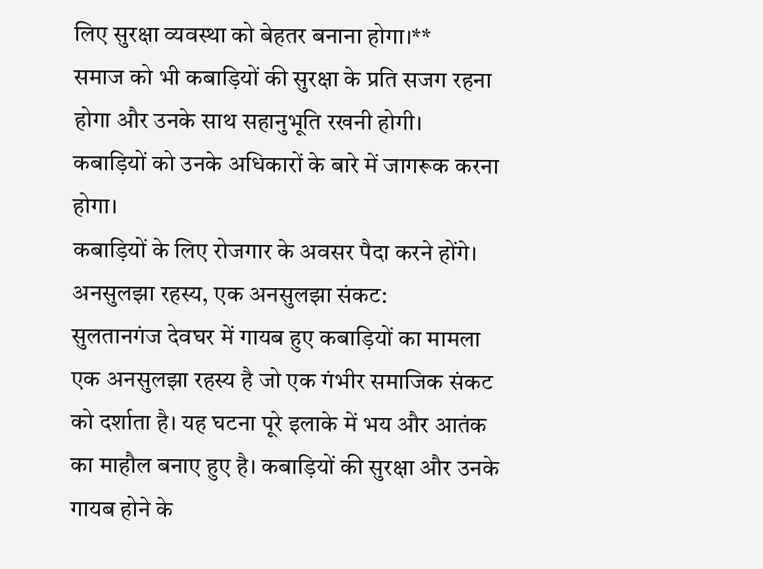लिए सुरक्षा व्यवस्था को बेहतर बनाना होगा।**
समाज को भी कबाड़ियों की सुरक्षा के प्रति सजग रहना होगा और उनके साथ सहानुभूति रखनी होगी।
कबाड़ियों को उनके अधिकारों के बारे में जागरूक करना होगा।
कबाड़ियों के लिए रोजगार के अवसर पैदा करने होंगे।
अनसुलझा रहस्य, एक अनसुलझा संकट:
सुलतानगंज देवघर में गायब हुए कबाड़ियों का मामला एक अनसुलझा रहस्य है जो एक गंभीर समाजिक संकट को दर्शाता है। यह घटना पूरे इलाके में भय और आतंक का माहौल बनाए हुए है। कबाड़ियों की सुरक्षा और उनके गायब होने के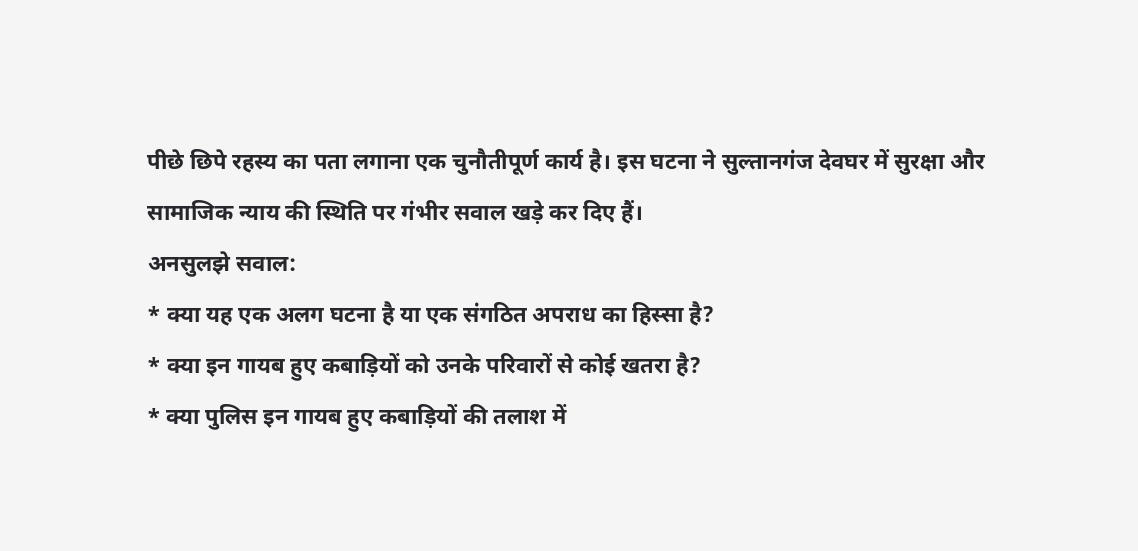पीछे छिपे रहस्य का पता लगाना एक चुनौतीपूर्ण कार्य है। इस घटना ने सुल्तानगंज देवघर में सुरक्षा और सामाजिक न्याय की स्थिति पर गंभीर सवाल खड़े कर दिए हैं।
अनसुलझे सवाल:
* क्या यह एक अलग घटना है या एक संगठित अपराध का हिस्सा है?
* क्या इन गायब हुए कबाड़ियों को उनके परिवारों से कोई खतरा है?
* क्या पुलिस इन गायब हुए कबाड़ियों की तलाश में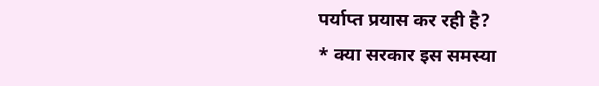पर्याप्त प्रयास कर रही है?
* क्या सरकार इस समस्या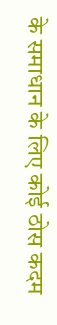के समाधान के लिए कोई ठोस कदम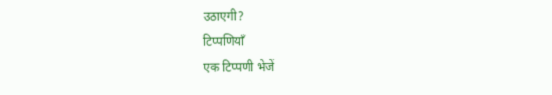उठाएगी?
टिप्पणियाँ
एक टिप्पणी भेजें